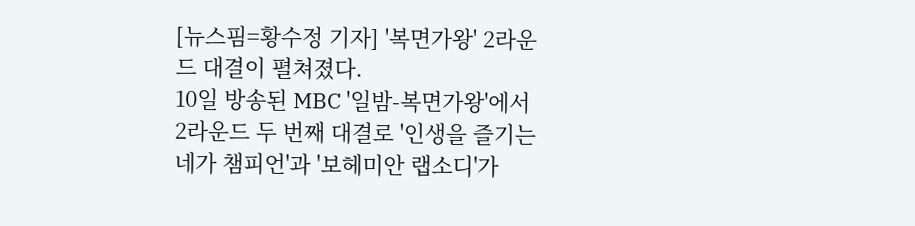[뉴스핌=황수정 기자] '복면가왕' 2라운드 대결이 펼쳐졌다.
10일 방송된 MBC '일밤-복면가왕'에서 2라운드 두 번째 대결로 '인생을 즐기는 네가 챔피언'과 '보헤미안 랩소디'가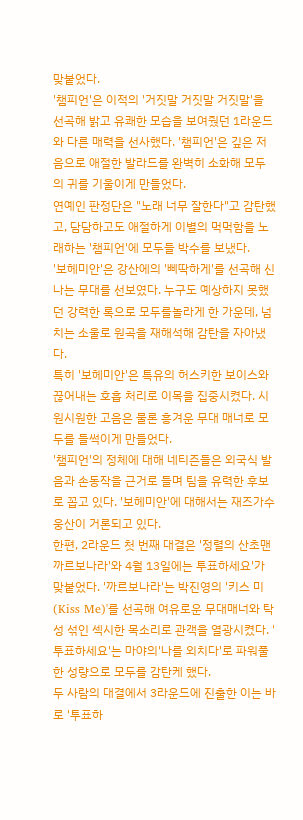맞붙었다.
'챔피언'은 이적의 '거짓말 거짓말 거짓말'을 선곡해 밝고 유쾌한 모습을 보여줬던 1라운드와 다른 매력을 선사했다. '챔피언'은 깊은 저음으로 애절한 발라드를 완벽히 소화해 모두의 귀를 기울이게 만들었다.
연예인 판정단은 "노래 너무 잘한다"고 감탄했고, 담담하고도 애절하게 이별의 먹먹함을 노래하는 '챔피언'에 모두들 박수를 보냈다.
'보헤미안'은 강산에의 '삐딱하게'를 선곡해 신나는 무대를 선보였다. 누구도 예상하지 못했던 강력한 록으로 모두를놀라게 한 가운데, 넘치는 소울로 원곡을 재해석해 감탄을 자아냈다.
특히 '보헤미안'은 특유의 허스키한 보이스와 끊어내는 호흡 처리로 이목을 집중시켰다. 시원시원한 고음은 물론 흥겨운 무대 매너로 모두를 들썩이게 만들었다.
'챔피언'의 정체에 대해 네티즌들은 외국식 발음과 손동작을 근거로 들며 팀을 유력한 후보로 꼽고 있다. '보헤미안'에 대해서는 재즈가수 웅산이 거론되고 있다.
한편, 2라운드 첫 번째 대결은 '정렬의 산초맨 까르보나라'와 4월 13일에는 투표하세요'가 맞붙었다. '까르보나라'는 박진영의 '키스 미(Kiss Me)'를 선곡해 여유로운 무대매너와 탁성 섞인 섹시한 목소리로 관객을 열광시켰다. '투표하세요'는 마야의'나를 외치다'로 파워풀한 성량으로 모두를 감탄케 했다.
두 사람의 대결에서 3라운드에 진출한 이는 바로 '투표하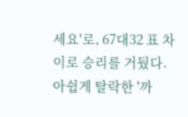세요'로, 67대32 표 차이로 승리를 거뒀다. 아쉽게 탈락한 '까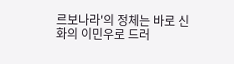르보나라'의 정체는 바로 신화의 이민우로 드러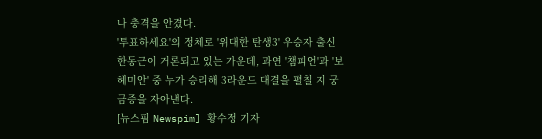나 충격을 안겼다.
'투표하세요'의 정체로 '위대한 탄생3' 우승자 출신 한동근이 거론되고 있는 가운데, 과연 '챔피언'과 '보헤미안' 중 누가 승리해 3라운드 대결을 펼칠 지 궁금증을 자아낸다.
[뉴스핌 Newspim] 황수정 기자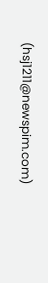(hsj1211@newspim.com)